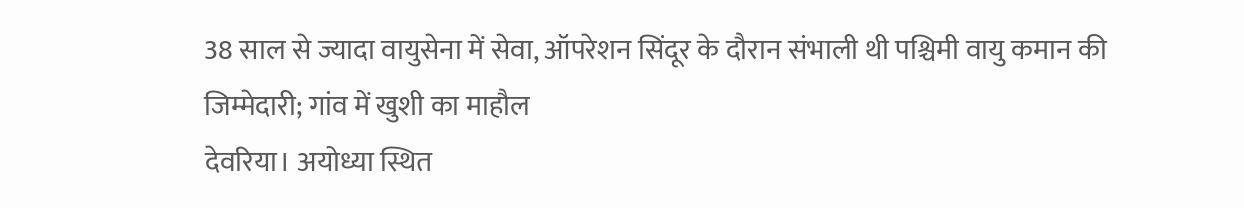38 साल से ज्यादा वायुसेना में सेवा, ऑपरेशन सिंदूर के दौरान संभाली थी पश्चिमी वायु कमान की जिम्मेदारी; गांव में खुशी का माहौल
देवरिया। अयोध्या स्थित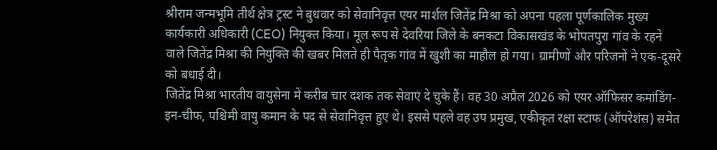श्रीराम जन्मभूमि तीर्थ क्षेत्र ट्रस्ट ने बुधवार को सेवानिवृत्त एयर मार्शल जितेंद्र मिश्रा को अपना पहला पूर्णकालिक मुख्य कार्यकारी अधिकारी (CEO) नियुक्त किया। मूल रूप से देवरिया जिले के बनकटा विकासखंड के भोपतपुरा गांव के रहने वाले जितेंद्र मिश्रा की नियुक्ति की खबर मिलते ही पैतृक गांव में खुशी का माहौल हो गया। ग्रामीणों और परिजनों ने एक-दूसरे को बधाई दी।
जितेंद्र मिश्रा भारतीय वायुसेना में करीब चार दशक तक सेवाएं दे चुके हैं। वह 30 अप्रैल 2026 को एयर ऑफिसर कमांडिंग-इन-चीफ, पश्चिमी वायु कमान के पद से सेवानिवृत्त हुए थे। इससे पहले वह उप प्रमुख, एकीकृत रक्षा स्टाफ (ऑपरेशंस) समेत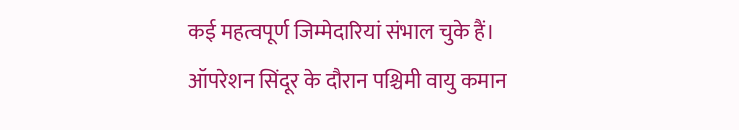कई महत्वपूर्ण जिम्मेदारियां संभाल चुके हैं।
ऑपरेशन सिंदूर के दौरान पश्चिमी वायु कमान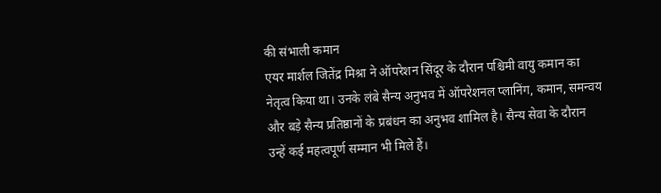की संभाली कमान
एयर मार्शल जितेंद्र मिश्रा ने ऑपरेशन सिंदूर के दौरान पश्चिमी वायु कमान का नेतृत्व किया था। उनके लंबे सैन्य अनुभव में ऑपरेशनल प्लानिंग, कमान, समन्वय और बड़े सैन्य प्रतिष्ठानों के प्रबंधन का अनुभव शामिल है। सैन्य सेवा के दौरान उन्हें कई महत्वपूर्ण सम्मान भी मिले हैं।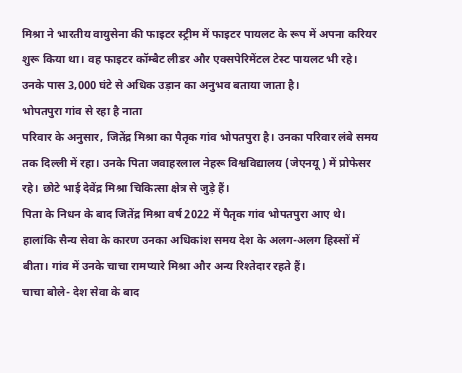मिश्रा ने भारतीय वायुसेना की फाइटर स्ट्रीम में फाइटर पायलट के रूप में अपना करियर शुरू किया था। वह फाइटर कॉम्बैट लीडर और एक्सपेरिमेंटल टेस्ट पायलट भी रहे। उनके पास 3,000 घंटे से अधिक उड़ान का अनुभव बताया जाता है।
भोपतपुरा गांव से रहा है नाता
परिवार के अनुसार, जितेंद्र मिश्रा का पैतृक गांव भोपतपुरा है। उनका परिवार लंबे समय तक दिल्ली में रहा। उनके पिता जवाहरलाल नेहरू विश्वविद्यालय (जेएनयू) में प्रोफेसर रहे। छोटे भाई देवेंद्र मिश्रा चिकित्सा क्षेत्र से जुड़े हैं।
पिता के निधन के बाद जितेंद्र मिश्रा वर्ष 2022 में पैतृक गांव भोपतपुरा आए थे। हालांकि सैन्य सेवा के कारण उनका अधिकांश समय देश के अलग-अलग हिस्सों में बीता। गांव में उनके चाचा रामप्यारे मिश्रा और अन्य रिश्तेदार रहते हैं।
चाचा बोले- देश सेवा के बाद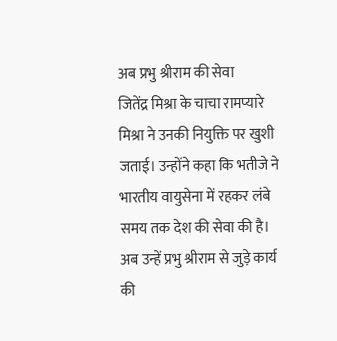अब प्रभु श्रीराम की सेवा
जितेंद्र मिश्रा के चाचा रामप्यारे मिश्रा ने उनकी नियुक्ति पर खुशी जताई। उन्होंने कहा कि भतीजे ने भारतीय वायुसेना में रहकर लंबे समय तक देश की सेवा की है। अब उन्हें प्रभु श्रीराम से जुड़े कार्य की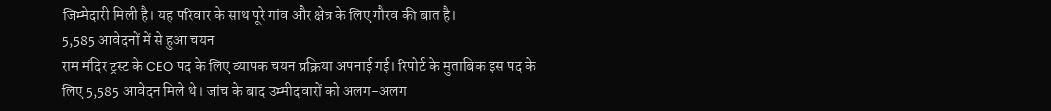जिम्मेदारी मिली है। यह परिवार के साथ पूरे गांव और क्षेत्र के लिए गौरव की बात है।
5,585 आवेदनों में से हुआ चयन
राम मंदिर ट्रस्ट के CEO पद के लिए व्यापक चयन प्रक्रिया अपनाई गई। रिपोर्ट के मुताबिक इस पद के लिए 5,585 आवेदन मिले थे। जांच के बाद उम्मीदवारों को अलग-अलग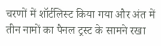चरणों में शॉर्टलिस्ट किया गया और अंत में तीन नामों का पैनल ट्रस्ट के सामने रखा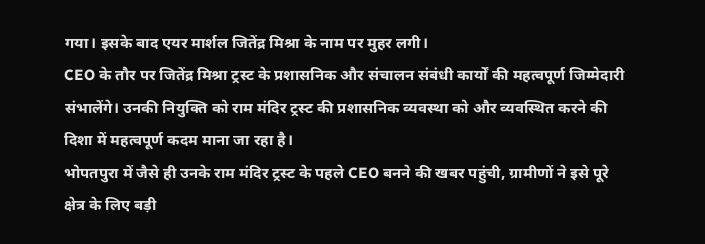गया। इसके बाद एयर मार्शल जितेंद्र मिश्रा के नाम पर मुहर लगी।
CEO के तौर पर जितेंद्र मिश्रा ट्रस्ट के प्रशासनिक और संचालन संबंधी कार्यों की महत्वपूर्ण जिम्मेदारी संभालेंगे। उनकी नियुक्ति को राम मंदिर ट्रस्ट की प्रशासनिक व्यवस्था को और व्यवस्थित करने की दिशा में महत्वपूर्ण कदम माना जा रहा है।
भोपतपुरा में जैसे ही उनके राम मंदिर ट्रस्ट के पहले CEO बनने की खबर पहुंची, ग्रामीणों ने इसे पूरे क्षेत्र के लिए बड़ी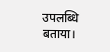उपलब्धि बताया।